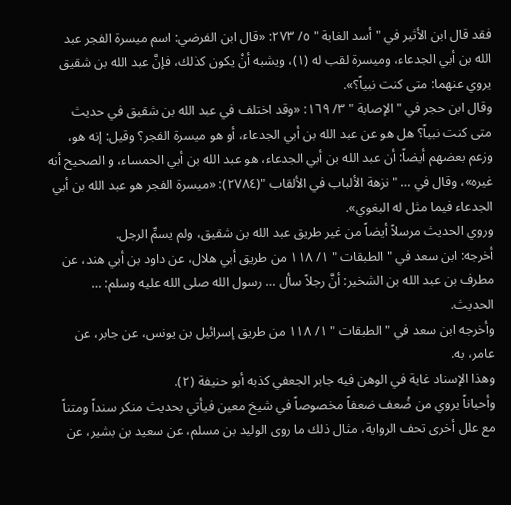فقد قال ابن الأثير في " أسد الغابة " ٥/ ٢٧٣: «قال ابن الفرضي: اسم ميسرة الفجر عبد الله بن أبي الجدعاء، وميسرة لقب له (١)، ويشبه أنْ يكون كذلك، فإنَّ عبد الله بن شقيق يروي عنهما: متى كنت نبياً؟».
وقال ابن حجر في " الإصابة " ٣/ ١٦٩: «وقد اختلف في عبد الله بن شقيق في حديث متى كنت نبياً؟ هل هو عن عبد الله بن أبي الجدعاء، أو هو ميسرة الفجر؟ وقيل: إنه هو، وزعم بعضهم أيضاً: أن عبد الله بن أبي الجدعاء، هو عبد الله بن أبي الحمساء، و الصحيح أنه غيره»، وقال في … " نزهة الألباب في الألقاب "(٢٧٨٤): «ميسرة الفجر هو عبد الله بن أبي الجدعاء فيما مثل له البغوي».
وروي الحديث مرسلاً أيضاً من غير طريق عبد الله بن شقيق، ولم يسمِّ الرجل.
أخرجه: ابن سعد في " الطبقات " ١/ ١١٨ من طريق أبي هلال، عن داود بن أبي هند، عن مطرف بن عبد الله بن الشخير: أنَّ رجلاً سأل … رسول الله صلى الله عليه وسلم: … الحديث.
وأخرجه ابن سعد في " الطبقات " ١/ ١١٨ من طريق إسرائيل بن يونس، عن جابر، عن عامر، به.
وهذا الإسناد غاية في الوهن فيه جابر الجعفي كذبه أبو حنيفة (٢).
وأحياناً يروي من ضُعف ضعفاً مخصوصاً في شيخ معين فيأتي بحديث منكر سنداً ومتناً مع علل أخرى تحف الرواية، مثال ذلك ما روى الوليد بن مسلم، عن سعيد بن بشير، عن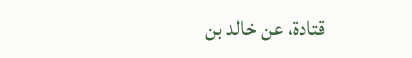قتادة، عن خالد بن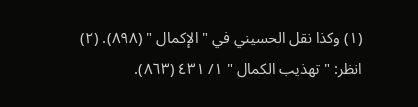(١) وكذا نقل الحسيني في " الإكمال " (٨٩٨). (٢) انظر: " تهذيب الكمال " ١/ ٤٣١ (٨٦٣).